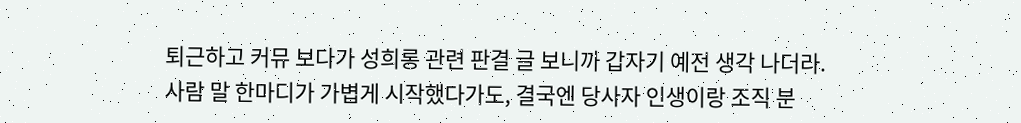퇴근하고 커뮤 보다가 성희롱 관련 판결 글 보니까 갑자기 예전 생각 나더라.
사람 말 한마디가 가볍게 시작했다가도, 결국엔 당사자 인생이랑 조직 분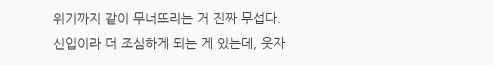위기까지 같이 무너뜨리는 거 진짜 무섭다.
신입이라 더 조심하게 되는 게 있는데, 웃자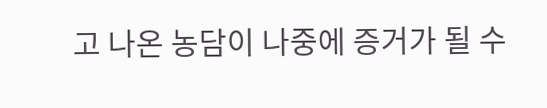고 나온 농담이 나중에 증거가 될 수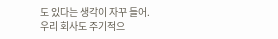도 있다는 생각이 자꾸 들어.
우리 회사도 주기적으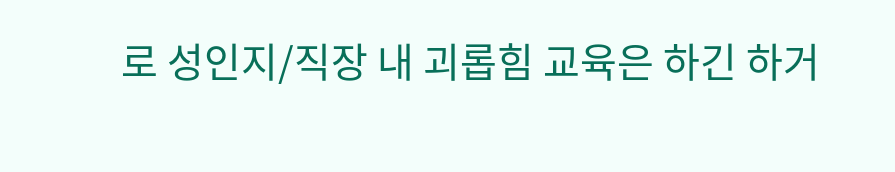로 성인지/직장 내 괴롭힘 교육은 하긴 하거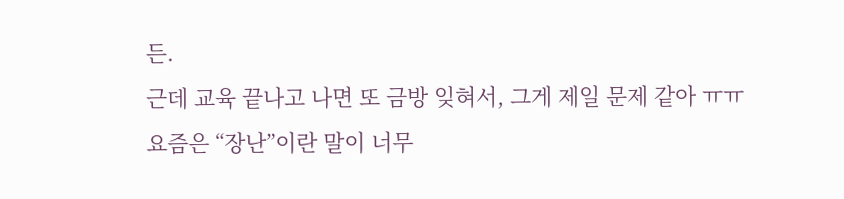든.
근데 교육 끝나고 나면 또 금방 잊혀서, 그게 제일 문제 같아 ㅠㅠ
요즘은 “장난”이란 말이 너무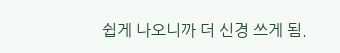쉽게 나오니까 더 신경 쓰게 됨.